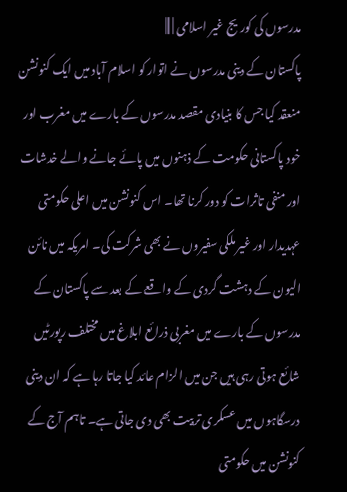مدرسوں کی کوریج غیر اسلامی | |||
پاکستان کے دینی مدرسوں نے اتوار کو اسلام آباد میں ایک کنونشن منعقد کیا جس کا بنیادی مقصد مدرسوں کے بارے میں مغرب اور خود پاکستانی حکومت کے ذہنوں میں پائے جانے والے خدشات اور منفی تاثرات کو دور کرنا تھا۔ اس کنونشن میں اعلی حکومتی عہدیدار اور غیر ملکی سفیروں نے بھی شرکت کی۔ امریکہ میں نائن الیون کے دہشت گردی کے واقعے کے بعد سے پاکستان کے مدرسوں کے بارے میں مغربی ذرائع ابلاغ میں مختلف رپورٹیں شائع ہوتی رہی ہیں جن میں الزام عائد کیا جاتا رہا ہے کہ ان دینی درسگاہوں میں عسکری تربیت بھی دی جاتی ہے۔ تاہم آج کے کنونشن میں حکومتی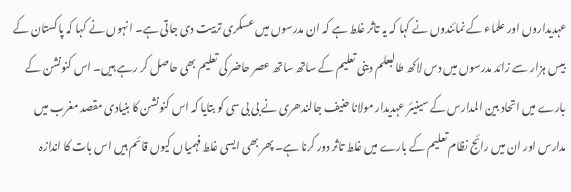عہدیداروں اور علماء کے نمائندوں نے کہا کہ یہ تاثر غلط ہے کہ ان مدرسوں میں عسکری تربیت دی جاتی ہے۔ انہوں نے کہا کہ پاکستان کے بیس ہزار سے زائد مدرسوں میں دس لاکھ طالبعلم دینی تعلیم کے ساتھ ساتھ عصر حاضر کی تعلیم بھی حاصل کر رہے ہیں۔ اس کنونشن کے بارے میں اتحاد بین المدارس کے سینیئر عہدیدار مولانا حنیف جالندھری نے بی بی سی کو بتایا کہ اس کنونشن کا بنیادی مقصد مغرب میں مدارس اور ان میں رائج نظام تعلیم کے بارے میں غلط تاثر دور کرنا ہے۔ پھر بھی ایسی غلط فہمیاں کیوں قائم ہیں اس بات کا اندازہ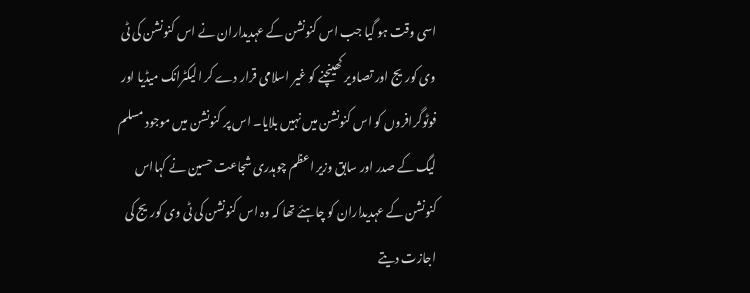اسی وقت ہو گیا جب اس کنونشن کے عہدیداران نے اس کنونشن کی ٹی وی کوریج اور تصاویر کھینچنے کو غیر اسلامی قرار دے کر الیکٹرانک میڈیا اور فوٹوگرافروں کو اس کنونشن میں نہیں بلایا۔ اس پر کنونشن میں موجود مسلم لیگ کے صدر اور سابق وزیر اعظم چوہدری شجاعت حسین نے کہااس کنونشن کے عہدیداران کو چاہئے تھا کہ وہ اس کنونشن کی ٹی وی کوریج کی اجازت دیتے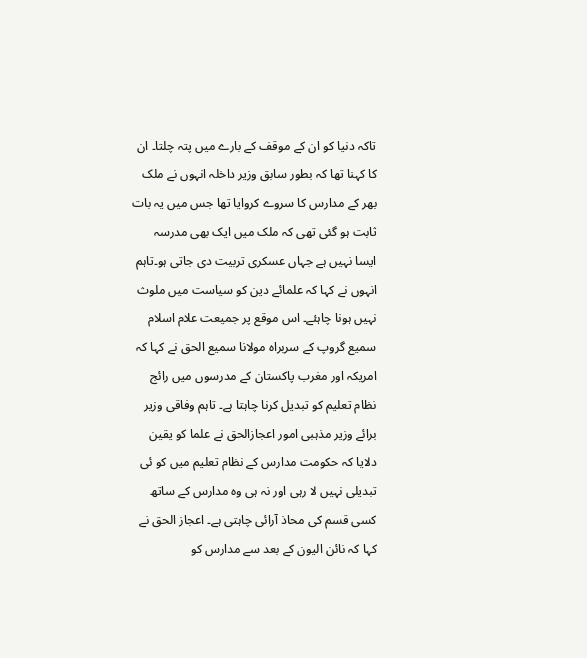تاکہ دنیا کو ان کے موقف کے بارے میں پتہ چلتا۔ ان کا کہنا تھا کہ بطور سابق وزیر داخلہ انہوں نے ملک بھر کے مدارس کا سروے کروایا تھا جس میں یہ بات ثابت ہو گئی تھی کہ ملک میں ایک بھی مدرسہ ایسا نہیں ہے جہاں عسکری تربیت دی جاتی ہو۔تاہم انہوں نے کہا کہ علمائے دین کو سیاست میں ملوث نہیں ہونا چاہئے۔ اس موقع پر جمیعت علام اسلام سمیع گروپ کے سربراہ مولانا سمیع الحق نے کہا کہ امریکہ اور مغرب پاکستان کے مدرسوں میں رائج نظام تعلیم کو تبدیل کرنا چاہتا ہے۔ تاہم وفاقی وزیر برائے وزیر مذہبی امور اعجازالحق نے علما کو یقین دلایا کہ حکومت مدارس کے نظام تعلیم میں کو ئی تبدیلی نہیں لا رہی اور نہ ہی وہ مدارس کے ساتھ کسی قسم کی محاذ آرائی چاہتی ہے۔ اعجاز الحق نے کہا کہ نائن الیون کے بعد سے مدارس کو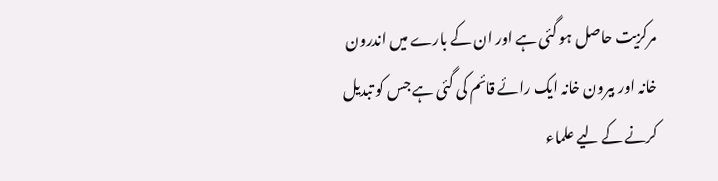مرکزیت حاصل ہو گئی ہے اور ان کے بارے میں اندرون خانہ اور بیرون خانہ ایک رائے قائم کی گئی ہے جس کو تبدیل کرنے کے لیے علماء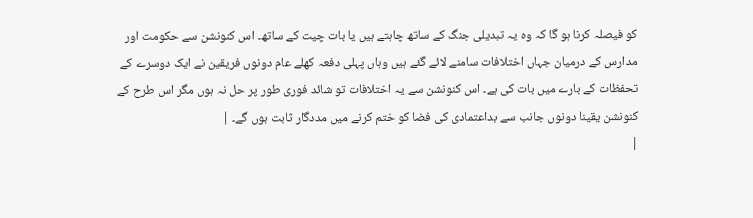کو فیصلہ کرنا ہو گا کہ وہ یہ تبدیلی جنگ کے ساتھ چاہتے ہیں یا بات چیت کے ساتھ۔ اس کنونشن سے حکومت اور مدارس کے درمیان جہاں اختلافات سامنے لائے گئے ہیں وہاں پہلی دفعہ کھلے عام دونوں فریقین نے ایک دوسرے کے تحفظات کے بارے میں بات کی ہے۔ اس کنونشن سے یہ اختلافات تو شائد فوری طور پر حل نہ ہوں مگر اس طرح کے کنونشن یقینا دونوں جانب سے بداعتمادی کی فضا کو ختم کرنے میں مددگار ثابت ہوں گے۔ |
|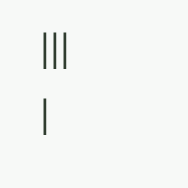|||
|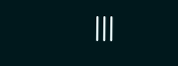|||